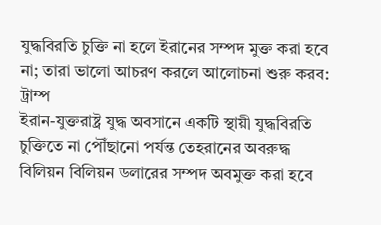যুদ্ধবিরতি চুক্তি না হলে ইরানের সম্পদ মুক্ত করা হবে না; তারা ভালো আচরণ করলে আলোচনা শুরু করব: ট্রাম্প
ইরান-যুক্তরাষ্ট্র যুদ্ধ অবসানে একটি স্থায়ী যুদ্ধবিরতি চুক্তিতে না পৌঁছানো পর্যন্ত তেহরানের অবরুদ্ধ বিলিয়ন বিলিয়ন ডলারের সম্পদ অবমুক্ত করা হবে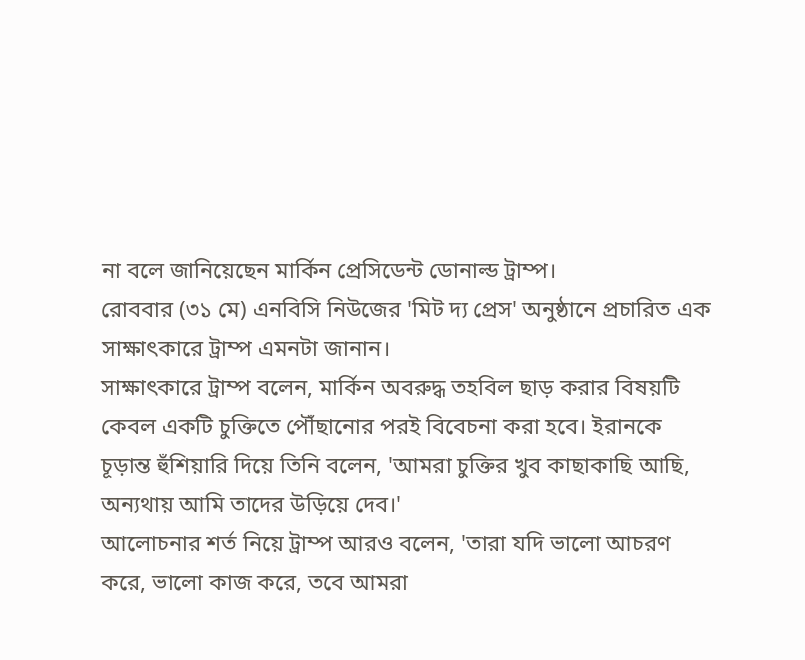না বলে জানিয়েছেন মার্কিন প্রেসিডেন্ট ডোনাল্ড ট্রাম্প।
রোববার (৩১ মে) এনবিসি নিউজের 'মিট দ্য প্রেস' অনুষ্ঠানে প্রচারিত এক সাক্ষাৎকারে ট্রাম্প এমনটা জানান।
সাক্ষাৎকারে ট্রাম্প বলেন, মার্কিন অবরুদ্ধ তহবিল ছাড় করার বিষয়টি কেবল একটি চুক্তিতে পৌঁছানোর পরই বিবেচনা করা হবে। ইরানকে চূড়ান্ত হুঁশিয়ারি দিয়ে তিনি বলেন, 'আমরা চুক্তির খুব কাছাকাছি আছি, অন্যথায় আমি তাদের উড়িয়ে দেব।'
আলোচনার শর্ত নিয়ে ট্রাম্প আরও বলেন, 'তারা যদি ভালো আচরণ করে, ভালো কাজ করে, তবে আমরা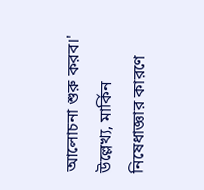আলোচনা শুরু করব।'
উল্লেখ্য, মার্কিন নিষেধাজ্ঞার কারণে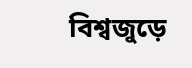বিশ্বজুড়ে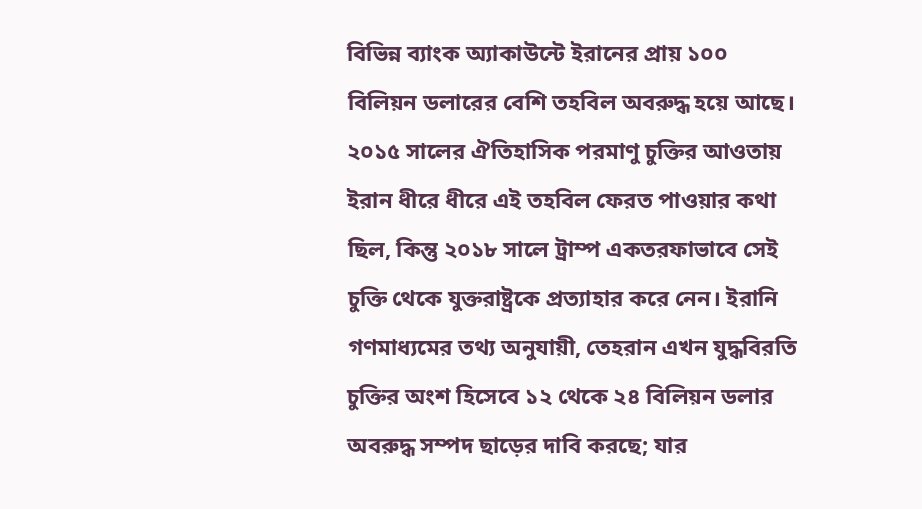বিভিন্ন ব্যাংক অ্যাকাউন্টে ইরানের প্রায় ১০০ বিলিয়ন ডলারের বেশি তহবিল অবরুদ্ধ হয়ে আছে। ২০১৫ সালের ঐতিহাসিক পরমাণু চুক্তির আওতায় ইরান ধীরে ধীরে এই তহবিল ফেরত পাওয়ার কথা ছিল, কিন্তু ২০১৮ সালে ট্রাম্প একতরফাভাবে সেই চুক্তি থেকে যুক্তরাষ্ট্রকে প্রত্যাহার করে নেন। ইরানি গণমাধ্যমের তথ্য অনুযায়ী, তেহরান এখন যুদ্ধবিরতি চুক্তির অংশ হিসেবে ১২ থেকে ২৪ বিলিয়ন ডলার অবরুদ্ধ সম্পদ ছাড়ের দাবি করছে; যার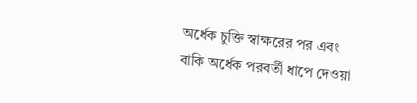অর্ধেক চুক্তি স্বাক্ষরের পর এবং বাকি অর্ধেক পরবর্তী ধাপে দেওয়া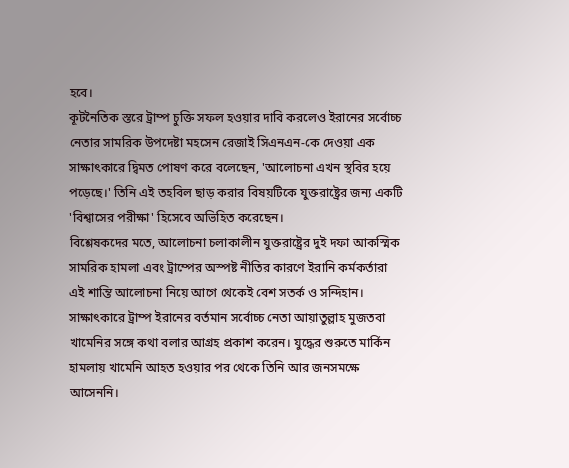হবে।
কূটনৈতিক স্তরে ট্রাম্প চুক্তি সফল হওয়ার দাবি করলেও ইরানের সর্বোচ্চ নেতার সামরিক উপদেষ্টা মহসেন রেজাই সিএনএন-কে দেওয়া এক সাক্ষাৎকারে দ্বিমত পোষণ করে বলেছেন, 'আলোচনা এখন স্থবির হয়ে পড়েছে।' তিনি এই তহবিল ছাড় করার বিষয়টিকে যুক্তরাষ্ট্রের জন্য একটি 'বিশ্বাসের পরীক্ষা' হিসেবে অভিহিত করেছেন।
বিশ্লেষকদের মতে, আলোচনা চলাকালীন যুক্তরাষ্ট্রের দুই দফা আকস্মিক সামরিক হামলা এবং ট্রাম্পের অস্পষ্ট নীতির কারণে ইরানি কর্মকর্তারা এই শান্তি আলোচনা নিয়ে আগে থেকেই বেশ সতর্ক ও সন্দিহান।
সাক্ষাৎকারে ট্রাম্প ইরানের বর্তমান সর্বোচ্চ নেতা আয়াতুল্লাহ মুজতবা খামেনির সঙ্গে কথা বলার আগ্রহ প্রকাশ করেন। যুদ্ধের শুরুতে মার্কিন হামলায় খামেনি আহত হওয়ার পর থেকে তিনি আর জনসমক্ষে আসেননি।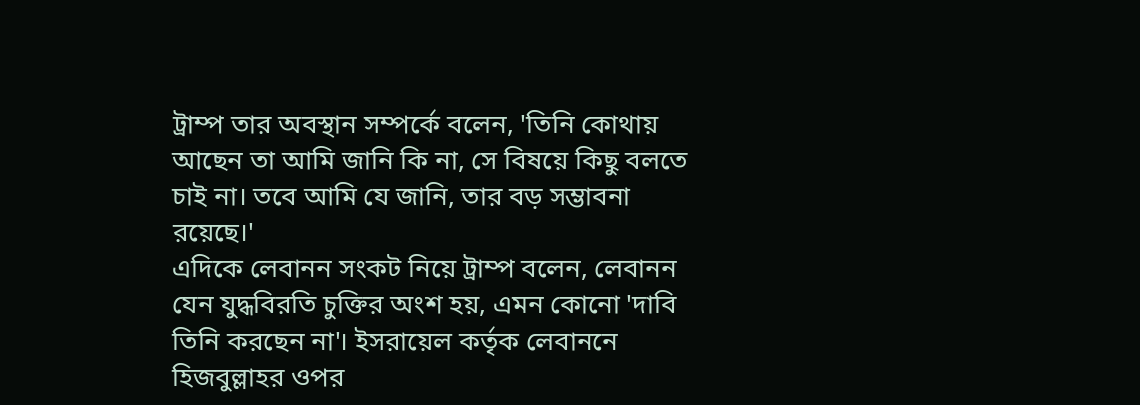ট্রাম্প তার অবস্থান সম্পর্কে বলেন, 'তিনি কোথায় আছেন তা আমি জানি কি না, সে বিষয়ে কিছু বলতে চাই না। তবে আমি যে জানি, তার বড় সম্ভাবনা রয়েছে।'
এদিকে লেবানন সংকট নিয়ে ট্রাম্প বলেন, লেবানন যেন যুদ্ধবিরতি চুক্তির অংশ হয়, এমন কোনো 'দাবি তিনি করছেন না'। ইসরায়েল কর্তৃক লেবাননে হিজবুল্লাহর ওপর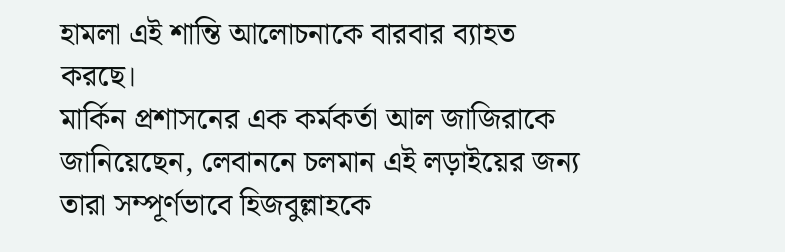হামলা এই শান্তি আলোচনাকে বারবার ব্যাহত করছে।
মার্কিন প্রশাসনের এক কর্মকর্তা আল জাজিরাকে জানিয়েছেন, লেবাননে চলমান এই লড়াইয়ের জন্য তারা সম্পূর্ণভাবে হিজবুল্লাহকে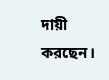দায়ী করছেন।